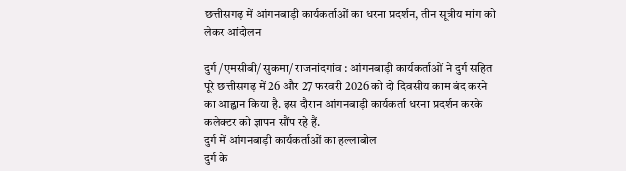छत्तीसगढ़ में आंगनबाड़ी कार्यकर्ताओं का धरना प्रदर्शन, तीन सूत्रीय मांग को लेकर आंदोलन

दुर्ग /एमसीबी/ सुकमा/ राजनांदगांव : आंगनबाड़ी कार्यकर्ताओं ने दुर्ग सहित पूरे छत्तीसगढ़ में 26 और 27 फरवरी 2026 को दो दिवसीय काम बंद करने का आह्वान किया है. इस दौरान आंगनबाड़ी कार्यकर्ता धरना प्रदर्शन करके कलेक्टर को ज्ञापन सौंप रहे हैं.
दुर्ग में आंगनबाड़ी कार्यकर्ताओं का हल्लाबोल
दुर्ग के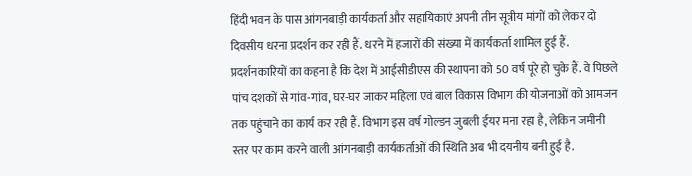हिंदी भवन के पास आंगनबाड़ी कार्यकर्ता और सहायिकाएं अपनी तीन सूत्रीय मांगों को लेकर दो दिवसीय धरना प्रदर्शन कर रही हैं. धरने में हजारों की संख्या में कार्यकर्ता शामिल हुई हैं. प्रदर्शनकारियों का कहना है कि देश में आईसीडीएस की स्थापना को 50 वर्ष पूरे हो चुके हैं. वे पिछले पांच दशकों से गांव-गांव, घर-घर जाकर महिला एवं बाल विकास विभाग की योजनाओं को आमजन तक पहुंचाने का कार्य कर रही हैं. विभाग इस वर्ष गोल्डन जुबली ईयर मना रहा है, लेकिन जमीनी स्तर पर काम करने वाली आंगनबाड़ी कार्यकर्ताओं की स्थिति अब भी दयनीय बनी हुई है.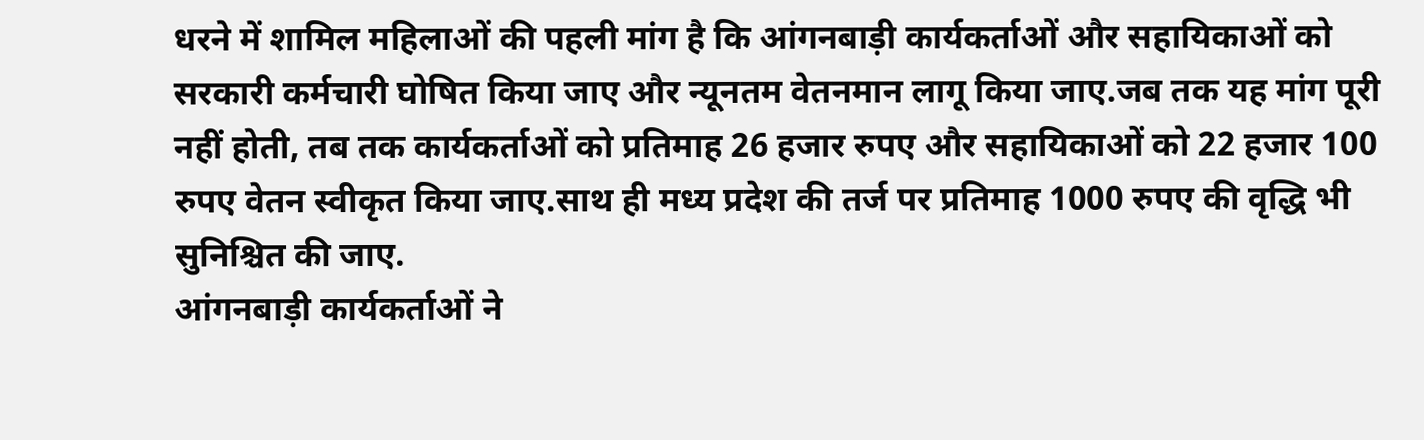धरने में शामिल महिलाओं की पहली मांग है कि आंगनबाड़ी कार्यकर्ताओं और सहायिकाओं को सरकारी कर्मचारी घोषित किया जाए और न्यूनतम वेतनमान लागू किया जाए.जब तक यह मांग पूरी नहीं होती, तब तक कार्यकर्ताओं को प्रतिमाह 26 हजार रुपए और सहायिकाओं को 22 हजार 100 रुपए वेतन स्वीकृत किया जाए.साथ ही मध्य प्रदेश की तर्ज पर प्रतिमाह 1000 रुपए की वृद्धि भी सुनिश्चित की जाए.
आंगनबाड़ी कार्यकर्ताओं ने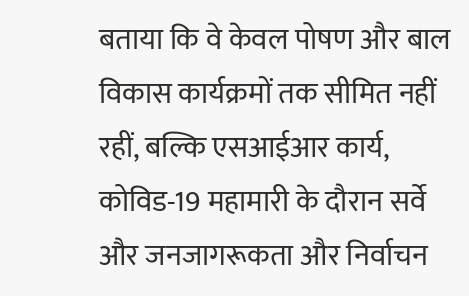बताया कि वे केवल पोषण और बाल विकास कार्यक्रमों तक सीमित नहीं रहीं, बल्कि एसआईआर कार्य, कोविड-19 महामारी के दौरान सर्वे और जनजागरूकता और निर्वाचन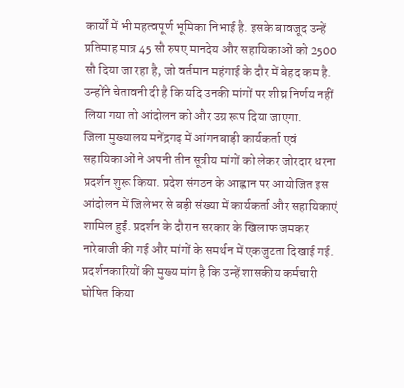कार्यों में भी महत्वपूर्ण भूमिका निभाई है. इसके बावजूद उन्हें प्रतिमाह मात्र 45 सौ रुपए मानदेय और सहायिकाओं को 2500 सौ दिया जा रहा है, जो वर्तमान महंगाई के दौर में बेहद कम है. उन्होंने चेतावनी दी है कि यदि उनकी मांगों पर शीघ्र निर्णय नहीं लिया गया तो आंदोलन को और उग्र रूप दिया जाएगा.
जिला मुख्यालय मनेंद्रगढ़ में आंगनबाड़ी कार्यकर्ता एवं सहायिकाओं ने अपनी तीन सूत्रीय मांगों को लेकर जोरदार धरना प्रदर्शन शुरू किया. प्रदेश संगठन के आह्वान पर आयोजित इस आंदोलन में जिलेभर से बड़ी संख्या में कार्यकर्ता और सहायिकाएं शामिल हुईं. प्रदर्शन के दौरान सरकार के खिलाफ जमकर नारेबाजी की गई और मांगों के समर्थन में एकजुटता दिखाई गई. प्रदर्शनकारियों की मुख्य मांग है कि उन्हें शासकीय कर्मचारी घोषित किया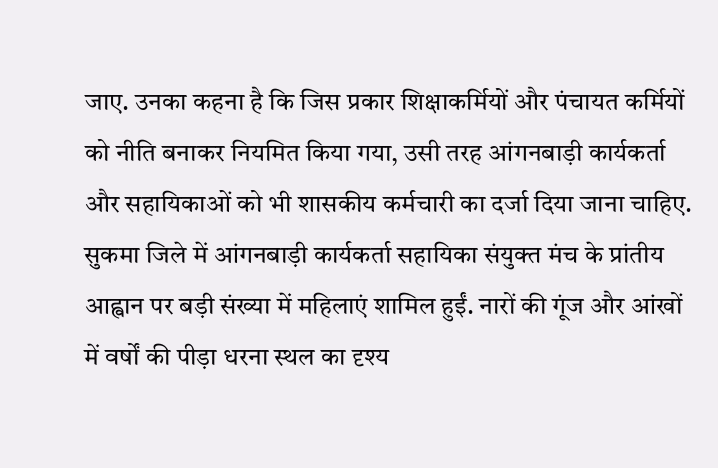जाए. उनका कहना है कि जिस प्रकार शिक्षाकर्मियों और पंचायत कर्मियों को नीति बनाकर नियमित किया गया, उसी तरह आंगनबाड़ी कार्यकर्ता और सहायिकाओं को भी शासकीय कर्मचारी का दर्जा दिया जाना चाहिए.
सुकमा जिले में आंगनबाड़ी कार्यकर्ता सहायिका संयुक्त मंच के प्रांतीय आह्वान पर बड़ी संख्या में महिलाएं शामिल हुईं. नारों की गूंज और आंखों में वर्षों की पीड़ा धरना स्थल का दृश्य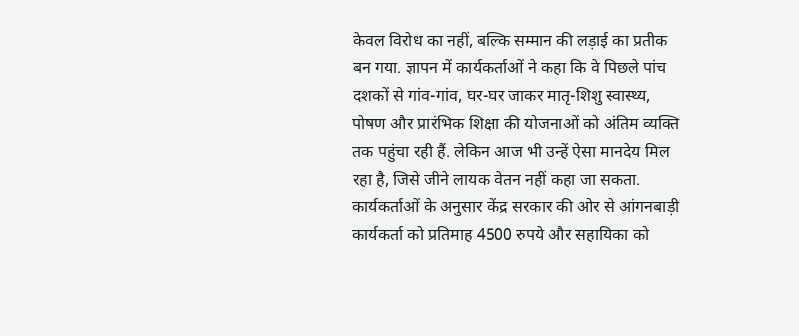केवल विरोध का नहीं, बल्कि सम्मान की लड़ाई का प्रतीक बन गया. ज्ञापन में कार्यकर्ताओं ने कहा कि वे पिछले पांच दशकों से गांव-गांव, घर-घर जाकर मातृ-शिशु स्वास्थ्य, पोषण और प्रारंभिक शिक्षा की योजनाओं को अंतिम व्यक्ति तक पहुंचा रही हैं. लेकिन आज भी उन्हें ऐसा मानदेय मिल रहा है, जिसे जीने लायक वेतन नहीं कहा जा सकता. कार्यकर्ताओं के अनुसार केंद्र सरकार की ओर से आंगनबाड़ी कार्यकर्ता को प्रतिमाह 4500 रुपये और सहायिका को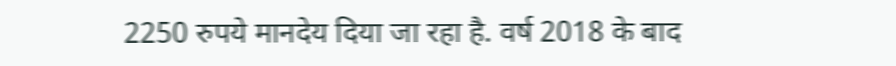2250 रुपये मानदेय दिया जा रहा है. वर्ष 2018 के बाद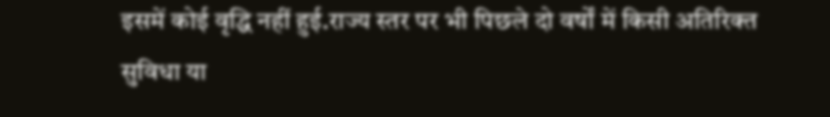इसमें कोई वृद्धि नहीं हुई.राज्य स्तर पर भी पिछले दो वर्षों में किसी अतिरिक्त सुविधा या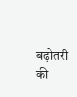बढ़ोतरी की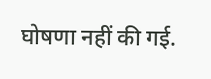घोषणा नहीं की गई.